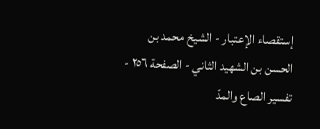إستقصاء الإعتبار - الشيخ محمد بن الحسن بن الشهيد الثاني - الصفحة ٢٥٦ - تفسير الصاع والمدّ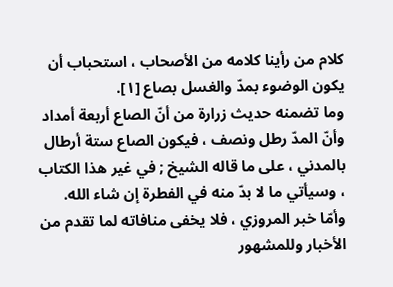كلام من رأينا كلامه من الأصحاب ، استحباب أن يكون الوضوء بمدّ والغسل بصاع [١].
وما تضمنه حديث زرارة من أنّ الصاع أربعة أمداد وأنّ المدّ رطل ونصف ، فيكون الصاع ستة أرطال بالمدني ، على ما قاله الشيخ ; في غير هذا الكتاب ، وسيأتي ما لا بدّ منه في الفطرة إن شاء الله.
وأمّا خبر المروزي ، فلا يخفى منافاته لما تقدم من الأخبار وللمشهور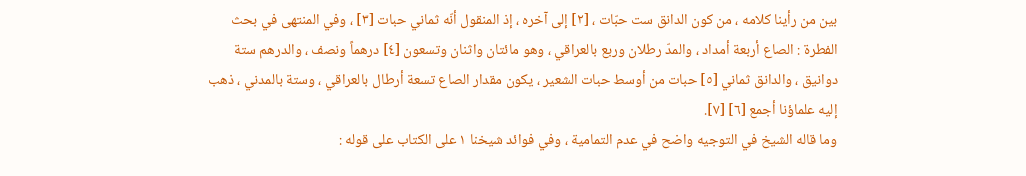بين من رأينا كلامه ، من كون الدانق ست حبّات ، [٢] إلى آخره ، إذ المنقول أنّه ثماني حبات [٣] ، وفي المنتهى في بحث الفطرة : الصاع أربعة أمداد ، والمدّ رطلان وربع بالعراقي ، وهو مائتان واثنان وتسعون [٤] درهماً ونصف ، والدرهم ستة دوانيق ، والدانق ثماني [٥] حبات من أوسط حبات الشعير ، يكون مقدار الصاع تسعة أرطال بالعراقي ، وستة بالمدني ، ذهب إليه علماؤنا أجمع [٦] [٧].
وما قاله الشيخ في التوجيه واضح في عدم التمامية ، وفي فوائد شيخنا ١ على الكتاب على قوله :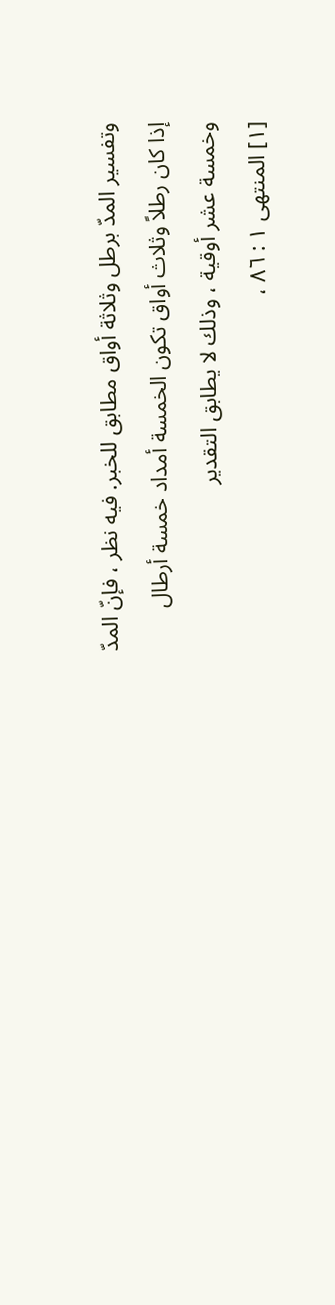وتفسير المدّ برطل وثلاثة أواق مطابق للخبر. فيه نظر ، فإنّ المدّ إذا كان رطلاً وثلاث أواق تكون الخمسة أمداد خمسة أرطال وخمسة عشر أوقية ، وذلك لا يطابق التقدير
[١] المنتهى ١ : ٨٦ ،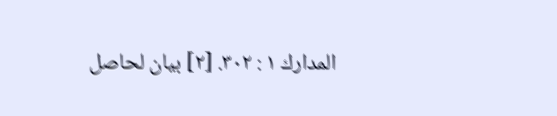المدارك ١ : ٣٠٢. [٢] بيان لحاصل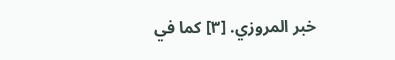خبر المروزي. [٣] كما في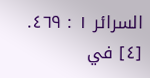السرائر ١ : ٤٦٩. [٤] في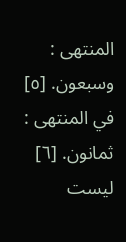المنتهى : وسبعون. [٥] في المنتهى : ثمانون. [٦] ليست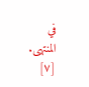في المنتهى. [٧]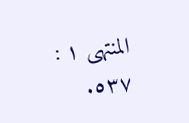المنتهى ١ : ٥٣٧.